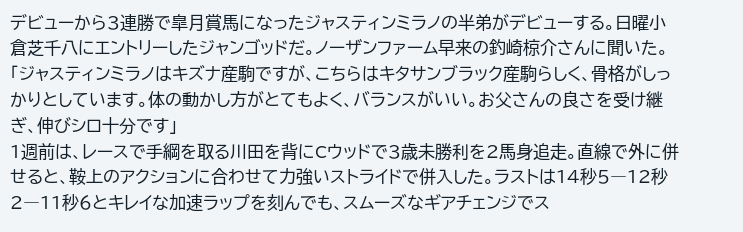デビューから3連勝で皐月賞馬になったジャスティンミラノの半弟がデビューする。日曜小倉芝千八にエントリーしたジャンゴッドだ。ノーザンファーム早来の釣崎椋介さんに聞いた。
「ジャスティンミラノはキズナ産駒ですが、こちらはキタサンブラック産駒らしく、骨格がしっかりとしています。体の動かし方がとてもよく、バランスがいい。お父さんの良さを受け継ぎ、伸びシロ十分です」
1週前は、レースで手綱を取る川田を背にCウッドで3歳未勝利を2馬身追走。直線で外に併せると、鞍上のアクションに合わせて力強いストライドで併入した。ラストは14秒5―12秒2―11秒6とキレイな加速ラップを刻んでも、スムーズなギアチェンジでス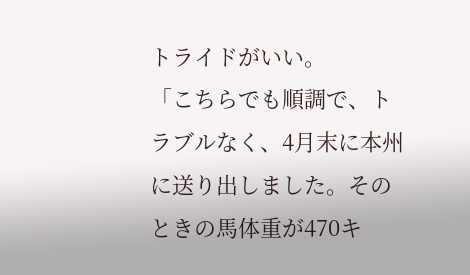トライドがいい。
「こちらでも順調で、トラブルなく、4月末に本州に送り出しました。そのときの馬体重が470キ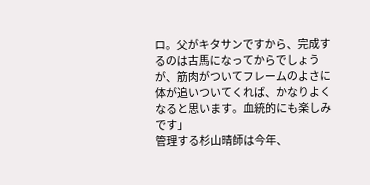ロ。父がキタサンですから、完成するのは古馬になってからでしょうが、筋肉がついてフレームのよさに体が追いついてくれば、かなりよくなると思います。血統的にも楽しみです」
管理する杉山晴師は今年、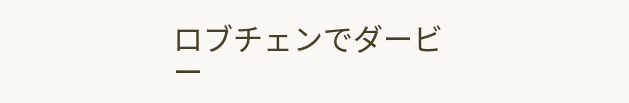ロブチェンでダービー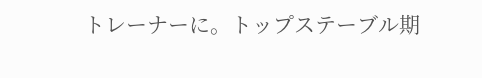トレーナーに。トップステーブル期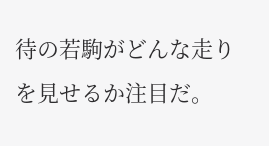待の若駒がどんな走りを見せるか注目だ。